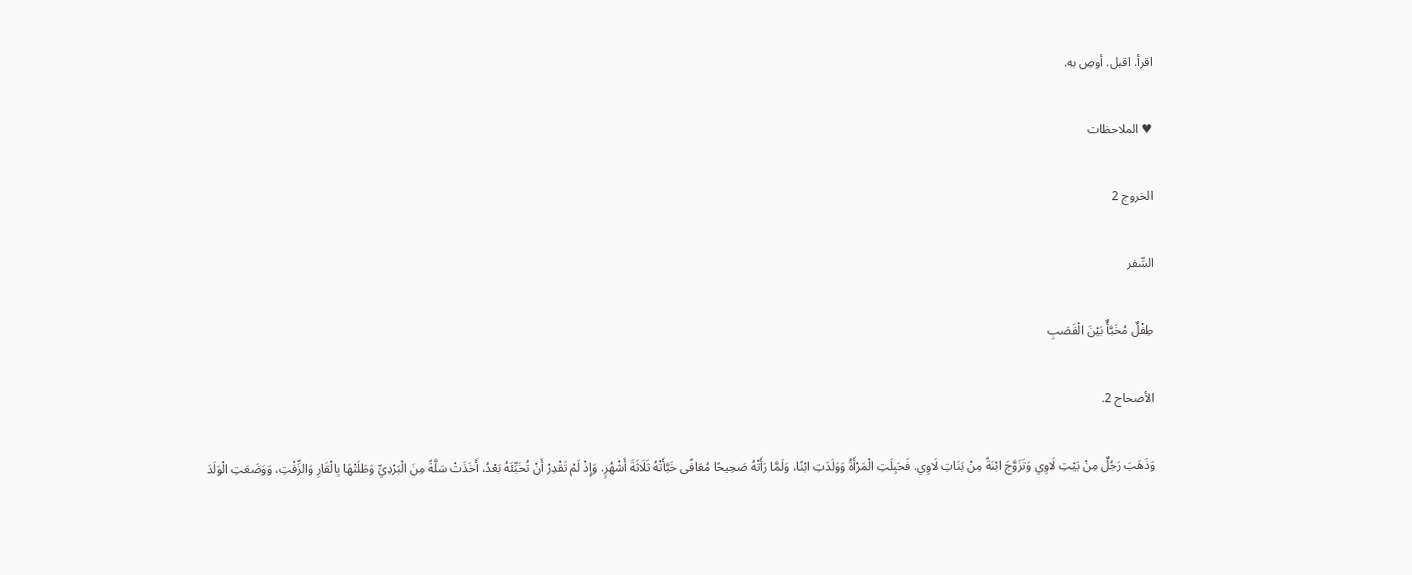اقرأ. اقبل. أوصِ به.

♥ الملاحظات

الخروج 2

السِّفر

طِفْلٌ مُخَبَّأٌ بَيْنَ الْقَصَبِ

الأصحاح 2.

وَذَهَبَ رَجُلٌ مِنْ بَيْتِ لَاوِي وَتَزَوَّجَ ابْنَةً مِنْ بَنَاتِ لَاوِي. فَحَبِلَتِ الْمَرْأَةُ وَوَلَدَتِ ابْنًا، وَلَمَّا رَأَتْهُ صَحِيحًا مُعَافًى خَبَّأَتْهُ ثَلَاثَةَ أَشْهُرٍ. وَإِذْ لَمْ تَقْدِرْ أَنْ تُخَبِّئَهُ بَعْدُ، أَخَذَتْ سَلَّةً مِنَ الْبَرْدِيِّ وَطَلَتْهَا بِالْقَارِ وَالزِّفْتِ، وَوَضَعَتِ الْوَلَدَ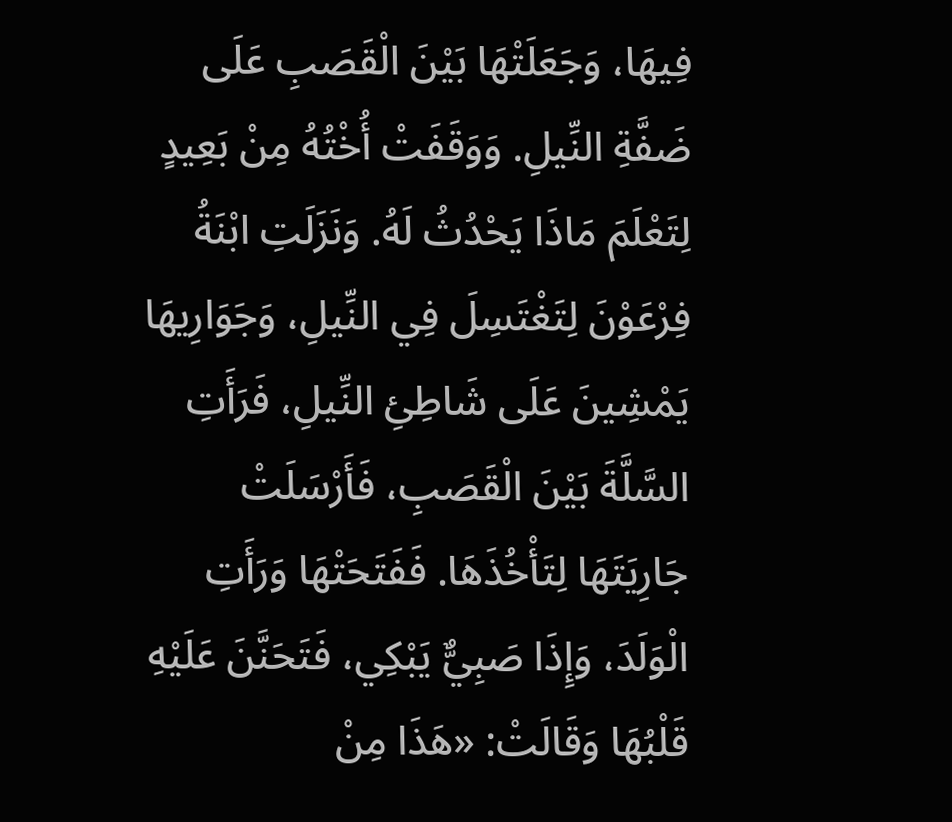فِيهَا، وَجَعَلَتْهَا بَيْنَ الْقَصَبِ عَلَى ضَفَّةِ النِّيلِ. وَوَقَفَتْ أُخْتُهُ مِنْ بَعِيدٍ لِتَعْلَمَ مَاذَا يَحْدُثُ لَهُ. وَنَزَلَتِ ابْنَةُ فِرْعَوْنَ لِتَغْتَسِلَ فِي النِّيلِ، وَجَوَارِيهَا يَمْشِينَ عَلَى شَاطِئِ النِّيلِ، فَرَأَتِ السَّلَّةَ بَيْنَ الْقَصَبِ، فَأَرْسَلَتْ جَارِيَتَهَا لِتَأْخُذَهَا. فَفَتَحَتْهَا وَرَأَتِ الْوَلَدَ، وَإِذَا صَبِيٌّ يَبْكِي، فَتَحَنَّنَ عَلَيْهِ قَلْبُهَا وَقَالَتْ: «هَذَا مِنْ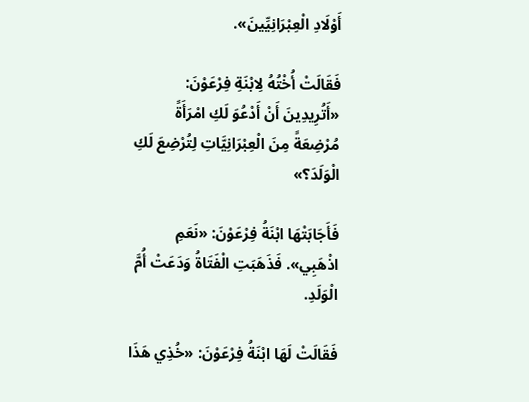أَوْلَادِ الْعِبْرَانِيِّينَ».

فَقَالَتْ أُخْتُهُ لِابْنَةِ فِرْعَوْنَ: «أَتُرِيدِينَ أَنْ أَدْعُوَ لَكِ امْرَأَةً مُرْضِعَةً مِنَ الْعِبْرَانِيَّاتِ لِتُرْضِعَ لَكِ الْوَلَدَ؟»

فَأَجَابَتْهَا ابْنَةُ فِرْعَوْنَ: «نَعَمِ اذْهَبِي». فَذَهَبَتِ الْفَتَاةُ وَدَعَتْ أُمَّ الْوَلَدِ.

فَقَالَتْ لَهَا ابْنَةُ فِرْعَوْنَ: «خُذِي هَذَا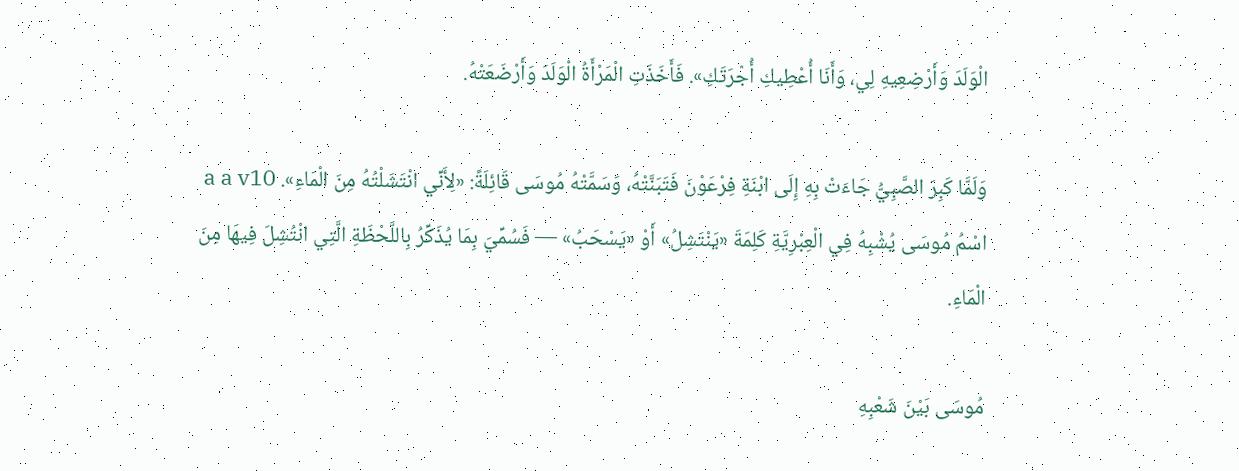الْوَلَدَ وَأَرْضِعِيهِ لِي، وَأَنَا أُعْطِيكِ أُجْرَتَكِ». فَأَخَذَتِ الْمَرْأَةُ الْوَلَدَ وَأَرْضَعَتْهُ.

وَلَمَّا كَبِرَ الصَّبِيُّ جَاءَتْ بِهِ إِلَى ابْنَةِ فِرْعَوْنَ فَتَبَنَّتْهُ، وَسَمَّتْهُ مُوسَى قَائِلَةً: «لِأَنِّي انْتَشَلْتُهُ مِنَ الْمَاءِ». a a v10 اسْمُ مُوسَى يُشْبِهُ فِي الْعِبْرِيَّةِ كَلِمَةَ «يَنْتَشِلُ» أَوْ «يَسْحَبُ» — فَسُمِّيَ بِمَا يُذَكِّرُ بِاللَّحْظَةِ الَّتِي انْتُشِلَ فِيهَا مِنَ الْمَاءِ.

مُوسَى بَيْنَ شَعْبِهِ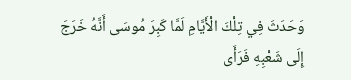وَحَدَثَ فِي تِلْكَ الْأَيَّامِ لَمَّا كَبِرَ مُوسَى أَنَّهُ خَرَجَ إِلَى شَعْبِهِ فَرَأَى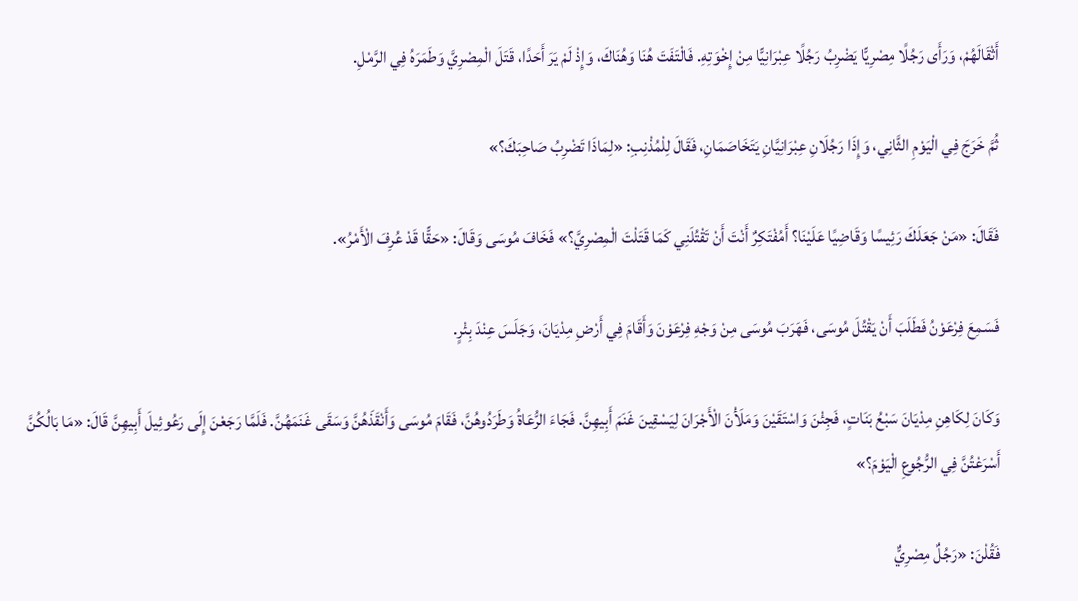أَثْقَالَهُمْ، وَرَأَى رَجُلًا مِصْرِيًّا يَضْرِبُ رَجُلًا عِبْرَانِيًّا مِنْ إِخْوَتِهِ. فَالْتَفَتَ هُنَا وَهُنَاكَ، وَإِذْ لَمْ يَرَ أَحَدًا، قَتَلَ الْمِصْرِيَّ وَطَمَرَهُ فِي الرَّمْلِ.

ثُمَّ خَرَجَ فِي الْيَوْمِ الثَّانِي، وَإِذَا رَجُلَانِ عِبْرَانِيَّانِ يَتَخَاصَمَانِ، فَقَالَ لِلْمُذْنِبِ: «لِمَاذَا تَضْرِبُ صَاحِبَكَ؟»

فَقَالَ: «مَنْ جَعَلَكَ رَئِيسًا وَقَاضِيًا عَلَيْنَا؟ أَمُفْتَكِرٌ أَنْتَ أَنْ تَقْتُلَنِي كَمَا قَتَلْتَ الْمِصْرِيَّ؟» فَخَافَ مُوسَى وَقَالَ: «حَقًّا قَدْ عُرِفَ الْأَمْرُ».

فَسَمِعَ فِرْعَوْنُ فَطَلَبَ أَنْ يَقْتُلَ مُوسَى، فَهَرَبَ مُوسَى مِنْ وَجْهِ فِرْعَوْنَ وَأَقَامَ فِي أَرْضِ مِدْيَانَ، وَجَلَسَ عِنْدَ بِئْرٍ.

وَكَانَ لِكَاهِنِ مِدْيَانَ سَبْعُ بَنَاتٍ، فَجِئْنَ وَاسْتَقَيْنَ وَمَلَأْنَ الْأَجْرَانَ لِيَسْقِينَ غَنَمَ أَبِيهِنَّ. فَجَاءَ الرُّعَاةُ وَطَرَدُوهُنَّ، فَقَامَ مُوسَى وَأَنْقَذَهُنَّ وَسَقَى غَنَمَهُنَّ. فَلَمَّا رَجَعْنَ إِلَى رَعُوئِيلَ أَبِيهِنَّ قَالَ: «مَا بَالُكُنَّ أَسْرَعْتُنَّ فِي الرُّجُوعِ الْيَوْمَ؟»

فَقُلْنَ: «رَجُلٌ مِصْرِيٌّ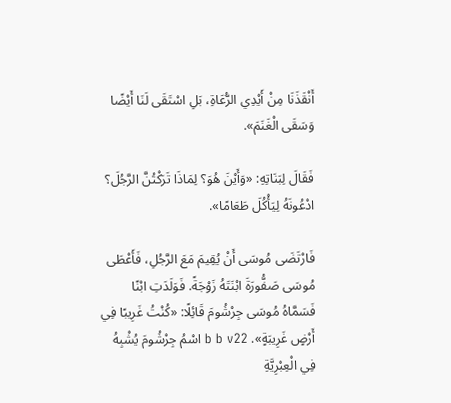أَنْقَذَنَا مِنْ أَيْدِي الرُّعَاةِ، بَلِ اسْتَقَى لَنَا أَيْضًا وَسَقَى الْغَنَمَ».

فَقَالَ لِبَنَاتِهِ: «وَأَيْنَ هُوَ؟ لِمَاذَا تَرَكْتُنَّ الرَّجُلَ؟ ادْعُونَهُ لِيَأْكُلَ طَعَامًا».

فَارْتَضَى مُوسَى أَنْ يُقِيمَ مَعَ الرَّجُلِ، فَأَعْطَى مُوسَى صَفُّورَةَ ابْنَتَهُ زَوْجَةً. فَوَلَدَتِ ابْنًا فَسَمَّاهُ مُوسَى جِرْشُومَ قَائِلًا: «كُنْتُ غَرِيبًا فِي أَرْضٍ غَرِيبَةٍ». b b v22 اسْمُ جِرْشُومَ يُشْبِهُ فِي الْعِبْرِيَّةِ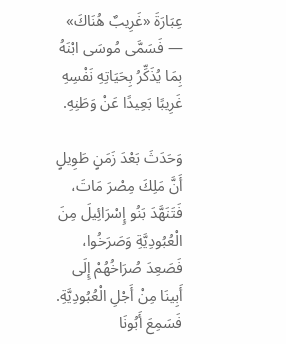عِبَارَةَ «غَرِيبٌ هُنَاكَ» — فَسَمَّى مُوسَى ابْنَهُ بِمَا يُذَكِّرُ بِحَيَاتِهِ نَفْسِهِ غَرِيبًا بَعِيدًا عَنْ وَطَنِهِ.

وَحَدَثَ بَعْدَ زَمَنٍ طَوِيلٍ أَنَّ مَلِكَ مِصْرَ مَاتَ، فَتَنَهَّدَ بَنُو إِسْرَائِيلَ مِنَ الْعُبُودِيَّةِ وَصَرَخُوا، فَصَعِدَ صُرَاخُهُمْ إِلَى أَبِينَا مِنْ أَجْلِ الْعُبُودِيَّةِ. فَسَمِعَ أَبُونَا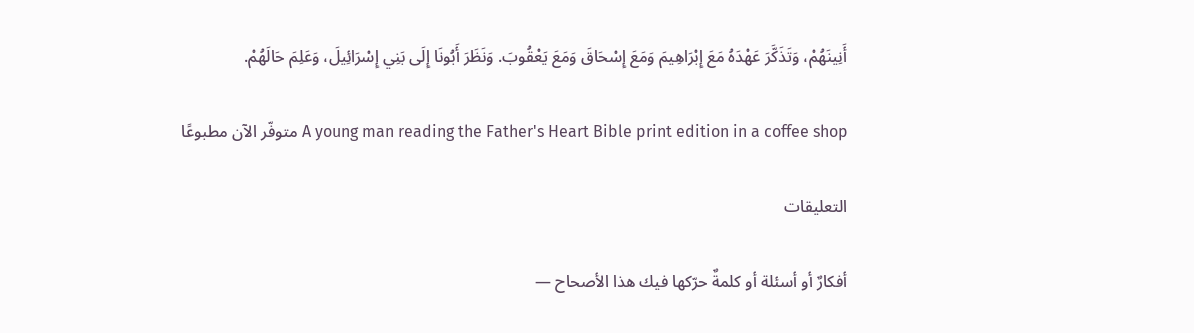أَنِينَهُمْ، وَتَذَكَّرَ عَهْدَهُ مَعَ إِبْرَاهِيمَ وَمَعَ إِسْحَاقَ وَمَعَ يَعْقُوبَ. وَنَظَرَ أَبُونَا إِلَى بَنِي إِسْرَائِيلَ، وَعَلِمَ حَالَهُمْ.

A young man reading the Father's Heart Bible print edition in a coffee shop متوفّر الآن مطبوعًا

التعليقات

أفكارٌ أو أسئلة أو كلمةٌ حرّكها فيك هذا الأصحاح —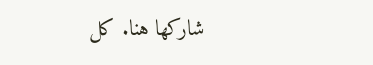شاركها هنا. كل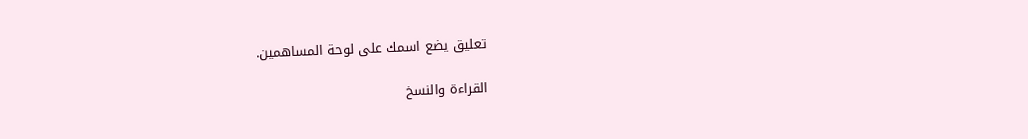تعليق يضع اسمك على لوحة المساهمين.

القراءة والنسخ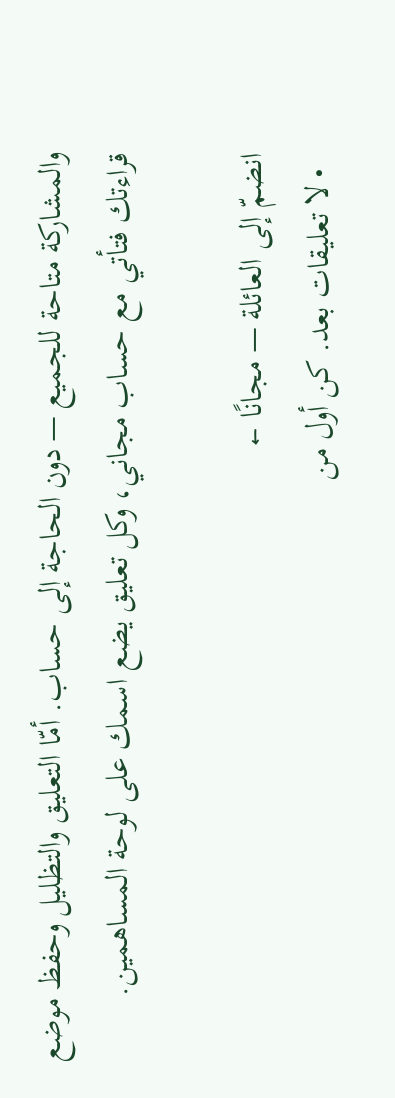والمشاركة متاحة للجميع — دون الحاجة إلى حساب. أمّا التعليق والتظليل وحفظ موضع قراءتك فتأتي مع حساب مجاني، وكل تعليق يضع اسمك على لوحة المساهمين.

انضمّ إلى العائلة — مجانًا ←
  • لا تعليقات بعد. كن أول من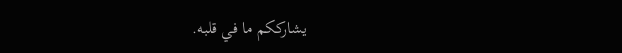يشارككم ما في قلبه.